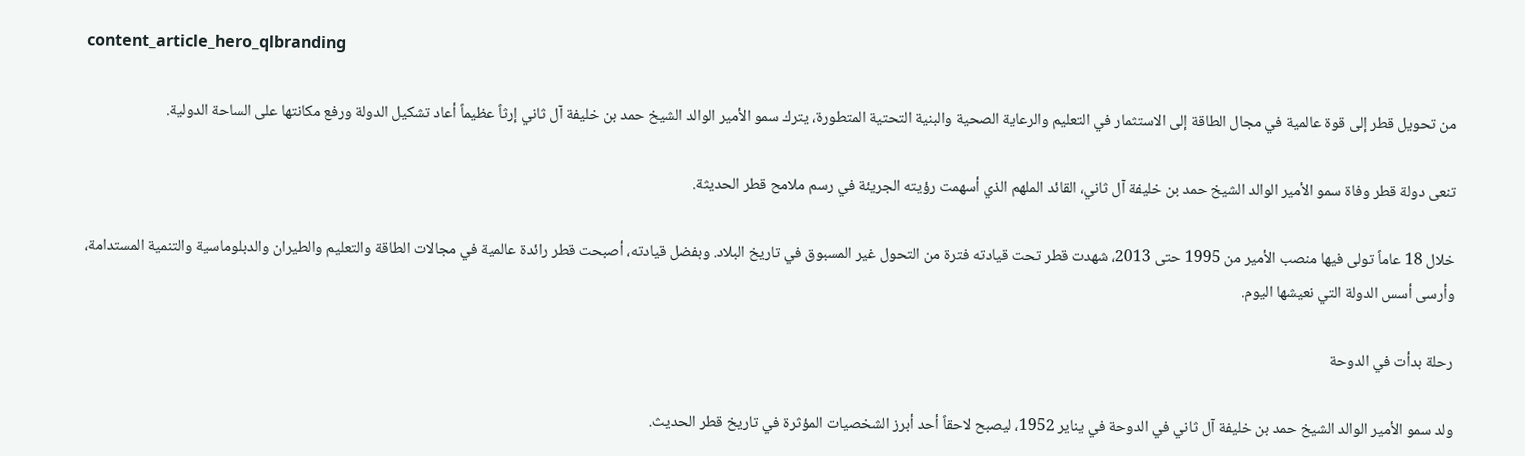content_article_hero_qlbranding

من تحويل قطر إلى قوة عالمية في مجال الطاقة إلى الاستثمار في التعليم والرعاية الصحية والبنية التحتية المتطورة، يترك سمو الأمير الوالد الشيخ حمد بن خليفة آل ثاني إرثاً عظيماً أعاد تشكيل الدولة ورفع مكانتها على الساحة الدولية.

تنعى دولة قطر وفاة سمو الأمير الوالد الشيخ حمد بن خليفة آل ثاني، القائد الملهم الذي أسهمت رؤيته الجريئة في رسم ملامح قطر الحديثة.

خلال 18 عاماً تولى فيها منصب الأمير من 1995 حتى 2013، شهدت قطر تحت قيادته فترة من التحول غير المسبوق في تاريخ البلاد. وبفضل قيادته، أصبحت قطر رائدة عالمية في مجالات الطاقة والتعليم والطيران والدبلوماسية والتنمية المستدامة، وأرسى أسس الدولة التي نعيشها اليوم.

رحلة بدأت في الدوحة

ولد سمو الأمير الوالد الشيخ حمد بن خليفة آل ثاني في الدوحة في يناير 1952، ليصبح لاحقاً أحد أبرز الشخصيات المؤثرة في تاريخ قطر الحديث.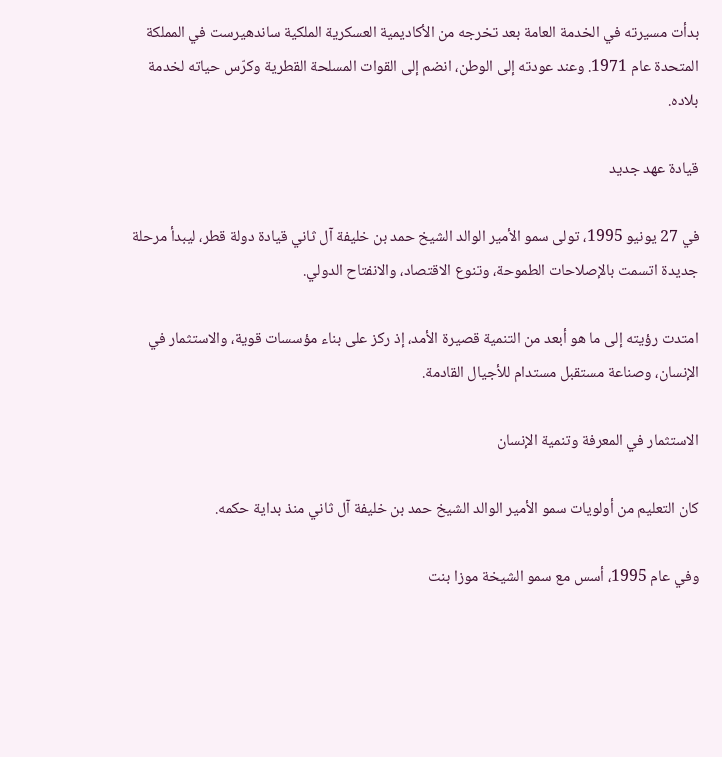بدأت مسيرته في الخدمة العامة بعد تخرجه من الأكاديمية العسكرية الملكية ساندهيرست في المملكة المتحدة عام 1971. وعند عودته إلى الوطن، انضم إلى القوات المسلحة القطرية وكرّس حياته لخدمة بلاده.

قيادة عهد جديد

في 27 يونيو 1995، تولى سمو الأمير الوالد الشيخ حمد بن خليفة آل ثاني قيادة دولة قطر، ليبدأ مرحلة جديدة اتسمت بالإصلاحات الطموحة، وتنوع الاقتصاد، والانفتاح الدولي.

امتدت رؤيته إلى ما هو أبعد من التنمية قصيرة الأمد، إذ ركز على بناء مؤسسات قوية، والاستثمار في الإنسان، وصناعة مستقبل مستدام للأجيال القادمة.

الاستثمار في المعرفة وتنمية الإنسان

كان التعليم من أولويات سمو الأمير الوالد الشيخ حمد بن خليفة آل ثاني منذ بداية حكمه.

وفي عام 1995، أسس مع سمو الشيخة موزا بنت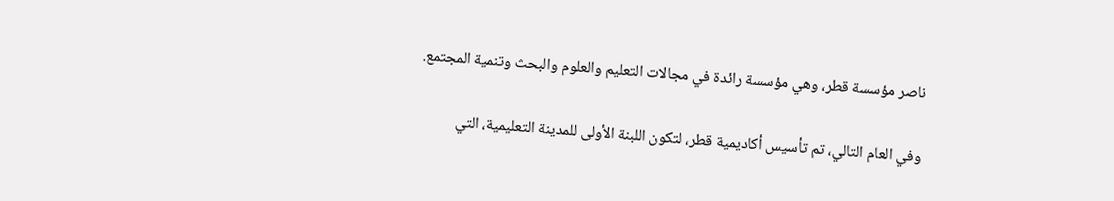ناصر مؤسسة قطر، وهي مؤسسة رائدة في مجالات التعليم والعلوم والبحث وتنمية المجتمع.

وفي العام التالي، تم تأسيس أكاديمية قطر، لتكون اللبنة الأولى للمدينة التعليمية، التي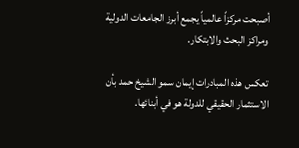أصبحت مركزاً عالمياً يجمع أبرز الجامعات الدولية ومراكز البحث والابتكار.

تعكس هذه المبادرات إيمان سمو الشيخ حمد بأن الاستثمار الحقيقي للدولة هو في أبنائها.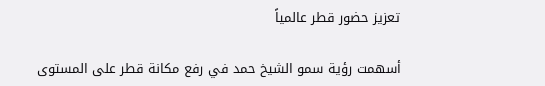تعزيز حضور قطر عالمياً

أسهمت رؤية سمو الشيخ حمد في رفع مكانة قطر على المستوى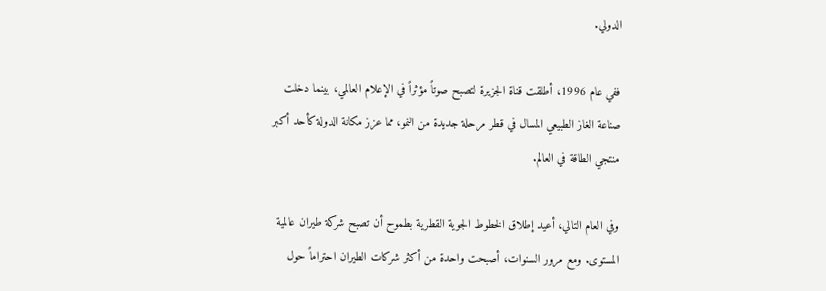الدولي.

ففي عام 1996، أطلقت قناة الجزيرة لتصبح صوتاً مؤثراً في الإعلام العالمي، بينما دخلت صناعة الغاز الطبيعي المسال في قطر مرحلة جديدة من النمو، مما عزز مكانة الدولة كأحد أكبر منتجي الطاقة في العالم.

وفي العام التالي، أعيد إطلاق الخطوط الجوية القطرية بطموح أن تصبح شركة طيران عالمية المستوى. ومع مرور السنوات، أصبحت واحدة من أكثر شركات الطيران احتراماً حول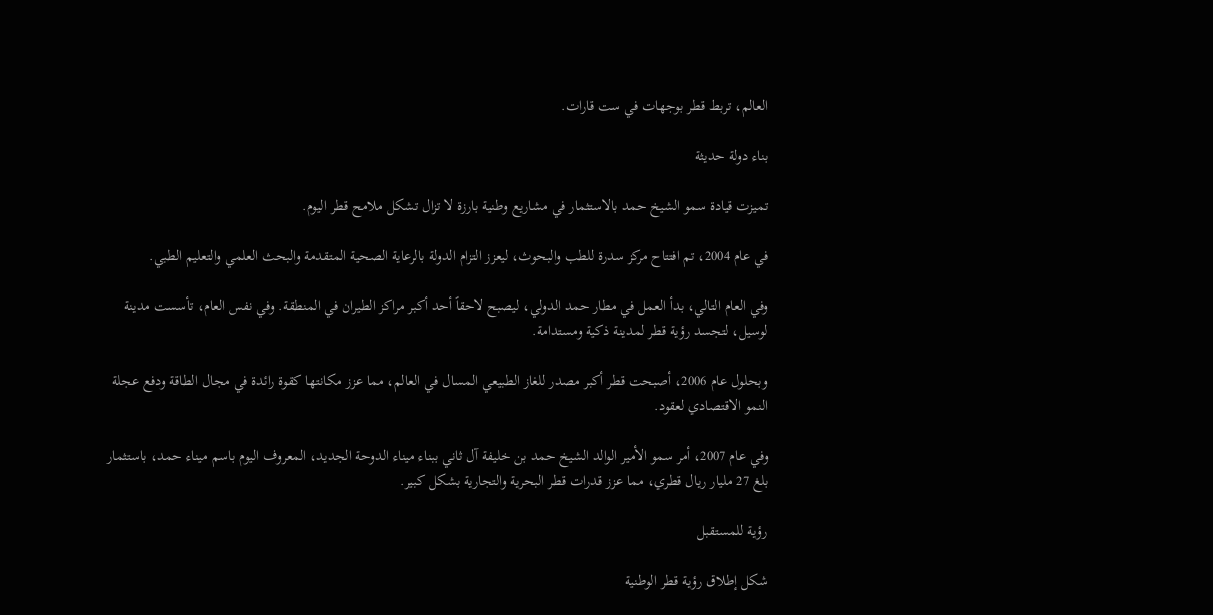العالم، تربط قطر بوجهات في ست قارات.

بناء دولة حديثة

تميزت قيادة سمو الشيخ حمد بالاستثمار في مشاريع وطنية بارزة لا تزال تشكل ملامح قطر اليوم.

في عام 2004، تم افتتاح مركز سدرة للطب والبحوث، ليعزز التزام الدولة بالرعاية الصحية المتقدمة والبحث العلمي والتعليم الطبي.

وفي العام التالي، بدأ العمل في مطار حمد الدولي، ليصبح لاحقاً أحد أكبر مراكز الطيران في المنطقة. وفي نفس العام، تأسست مدينة لوسيل، لتجسد رؤية قطر لمدينة ذكية ومستدامة.

وبحلول عام 2006، أصبحت قطر أكبر مصدر للغاز الطبيعي المسال في العالم، مما عزز مكانتها كقوة رائدة في مجال الطاقة ودفع عجلة النمو الاقتصادي لعقود.

وفي عام 2007، أمر سمو الأمير الوالد الشيخ حمد بن خليفة آل ثاني ببناء ميناء الدوحة الجديد، المعروف اليوم باسم ميناء حمد، باستثمار بلغ 27 مليار ريال قطري، مما عزز قدرات قطر البحرية والتجارية بشكل كبير.

رؤية للمستقبل

شكل إطلاق رؤية قطر الوطنية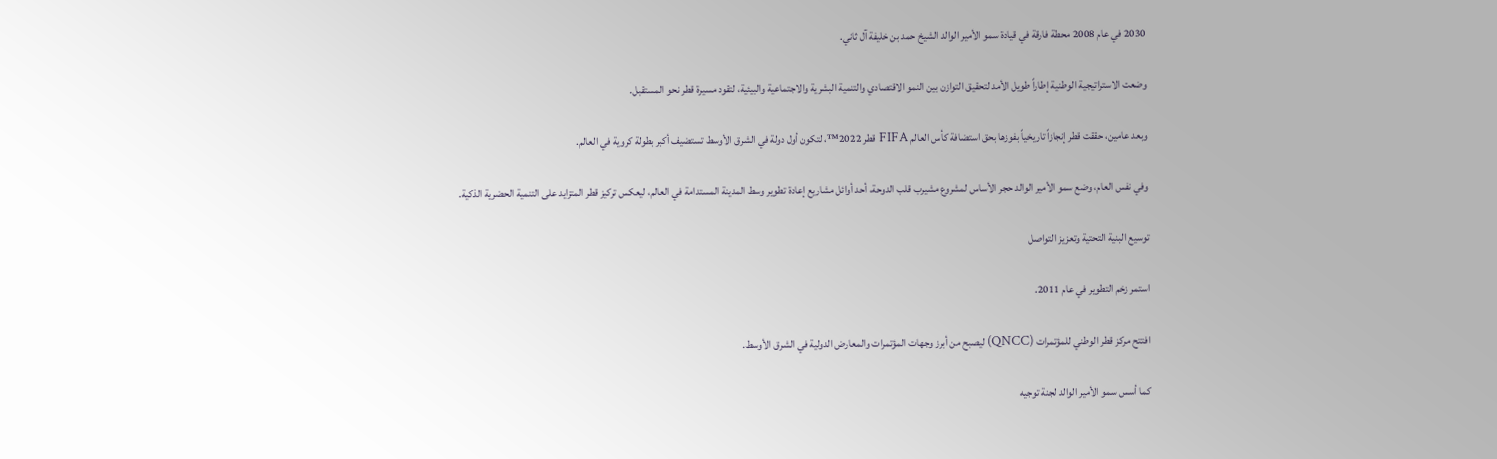2030 في عام 2008 محطة فارقة في قيادة سمو الأمير الوالد الشيخ حمد بن خليفة آل ثاني.

وضعت الاستراتيجية الوطنية إطاراً طويل الأمد لتحقيق التوازن بين النمو الاقتصادي والتنمية البشرية والاجتماعية والبيئية، لتقود مسيرة قطر نحو المستقبل.

وبعد عامين، حققت قطر إنجازاً تاريخياً بفوزها بحق استضافة كأس العالم FIFA قطر 2022™، لتكون أول دولة في الشرق الأوسط تستضيف أكبر بطولة كروية في العالم.

وفي نفس العام، وضع سمو الأمير الوالد حجر الأساس لمشروع مشيرب قلب الدوحة، أحد أوائل مشاريع إعادة تطوير وسط المدينة المستدامة في العالم، ليعكس تركيز قطر المتزايد على التنمية الحضرية الذكية.

توسيع البنية التحتية وتعزيز التواصل

استمر زخم التطوير في عام 2011.

افتتح مركز قطر الوطني للمؤتمرات (QNCC) ليصبح من أبرز وجهات المؤتمرات والمعارض الدولية في الشرق الأوسط.

كما أسس سمو الأمير الوالد لجنة توجيه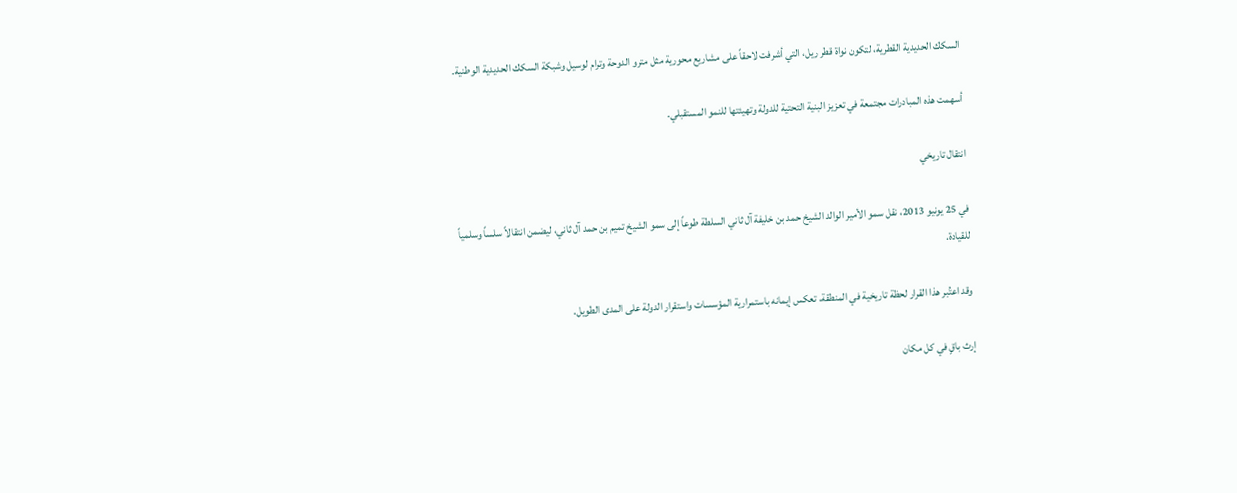السكك الحديدية القطرية، لتكون نواة قطر ريل، التي أشرفت لاحقاً على مشاريع محورية مثل مترو الدوحة وترام لوسيل وشبكة السكك الحديدية الوطنية.

أسهمت هذه المبادرات مجتمعة في تعزيز البنية التحتية للدولة وتهيئتها للنمو المستقبلي.

انتقال تاريخي

في 25 يونيو 2013، نقل سمو الأمير الوالد الشيخ حمد بن خليفة آل ثاني السلطة طوعاً إلى سمو الشيخ تميم بن حمد آل ثاني، ليضمن انتقالاً سلساً وسلمياً للقيادة.

وقد اعتُبر هذا القرار لحظة تاريخية في المنطقة، تعكس إيمانه باستمرارية المؤسسات واستقرار الدولة على المدى الطويل.

إرث باقٍ في كل مكان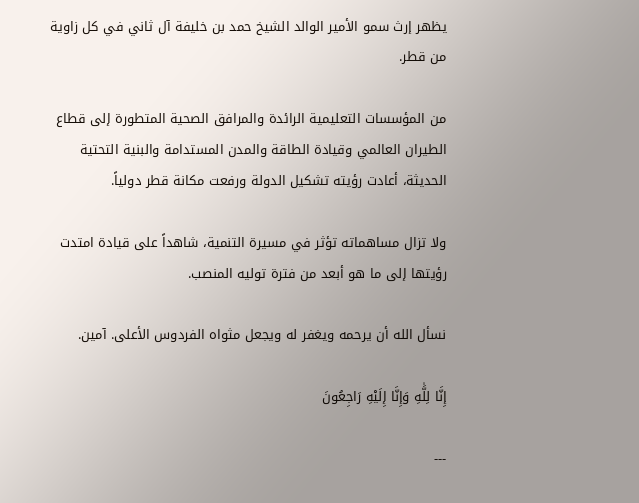يظهر إرث سمو الأمير الوالد الشيخ حمد بن خليفة آل ثاني في كل زاوية من قطر.

من المؤسسات التعليمية الرائدة والمرافق الصحية المتطورة إلى قطاع الطيران العالمي وقيادة الطاقة والمدن المستدامة والبنية التحتية الحديثة، أعادت رؤيته تشكيل الدولة ورفعت مكانة قطر دولياً.

ولا تزال مساهماته تؤثر في مسيرة التنمية، شاهداً على قيادة امتدت رؤيتها إلى ما هو أبعد من فترة توليه المنصب.

نسأل الله أن يرحمه ويغفر له ويجعل مثواه الفردوس الأعلى. آمين.

إِنَّا لِلَّٰهِ وَإِنَّا إِلَيْهِ رَاجِعُونَ

---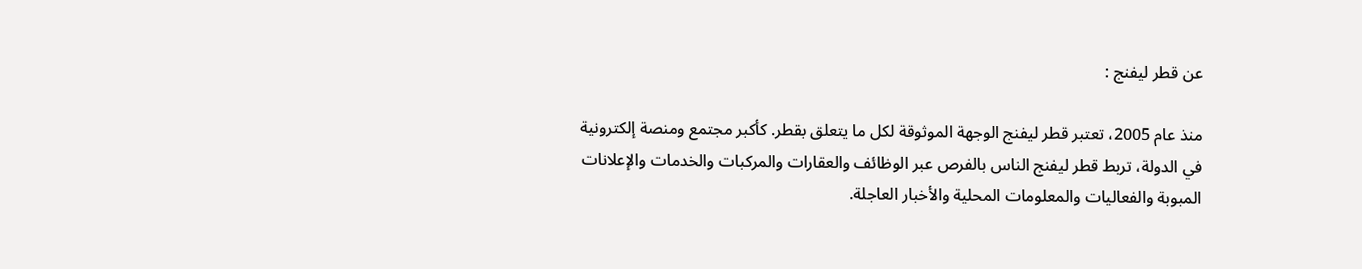عن قطر ليفنج :

منذ عام 2005، تعتبر قطر ليفنج الوجهة الموثوقة لكل ما يتعلق بقطر. كأكبر مجتمع ومنصة إلكترونية في الدولة، تربط قطر ليفنج الناس بالفرص عبر الوظائف والعقارات والمركبات والخدمات والإعلانات المبوبة والفعاليات والمعلومات المحلية والأخبار العاجلة.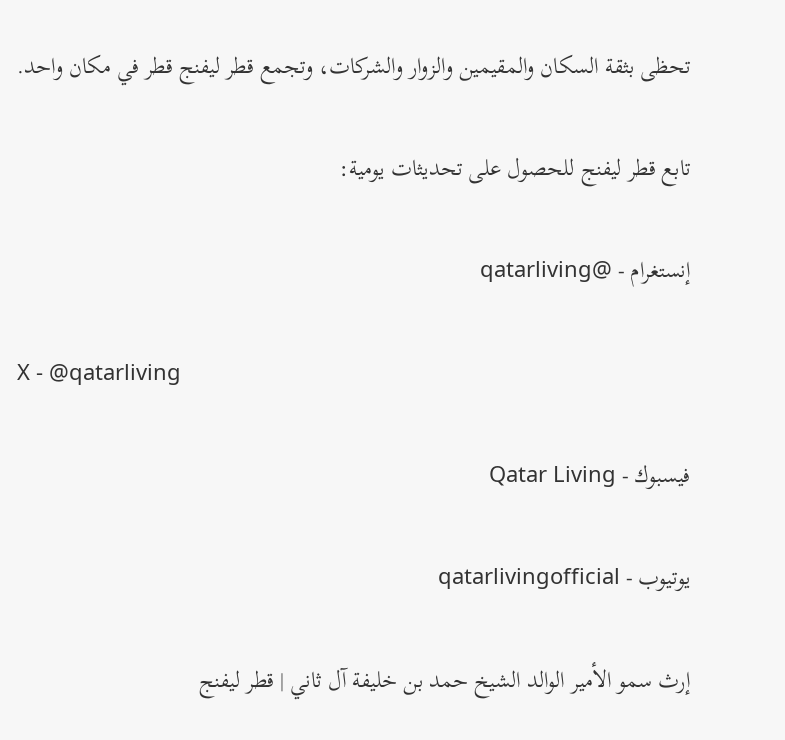تحظى بثقة السكان والمقيمين والزوار والشركات، وتجمع قطر ليفنج قطر في مكان واحد.

تابع قطر ليفنج للحصول على تحديثات يومية:

إنستغرام - @qatarliving

X - @qatarliving

فيسبوك - Qatar Living

يوتيوب - qatarlivingofficial

إرث سمو الأمير الوالد الشيخ حمد بن خليفة آل ثاني | قطر ليفنج